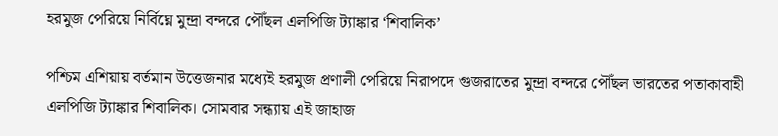হরমুজ পেরিয়ে নির্বিঘ্নে মুন্দ্রা বন্দরে পৌঁছল এলপিজি ট্যাঙ্কার ‘শিবালিক’

পশ্চিম এশিয়ায় বর্তমান উত্তেজনার মধ্যেই হরমুজ প্রণালী পেরিয়ে নিরাপদে গুজরাতের মুন্দ্রা বন্দরে পৌঁছল ভারতের পতাকাবাহী এলপিজি ট্যাঙ্কার শিবালিক। সোমবার সন্ধ্যায় এই জাহাজ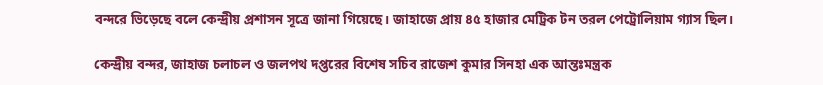বন্দরে ভিড়েছে বলে কেন্দ্রীয় প্রশাসন সূত্রে জানা গিয়েছে। জাহাজে প্রায় ৪৫ হাজার মেট্রিক টন তরল পেট্রোলিয়াম গ্যাস ছিল।

কেন্দ্রীয় বন্দর, জাহাজ চলাচল ও জলপথ দপ্তরের বিশেষ সচিব রাজেশ কুমার সিনহা এক আন্তঃমন্ত্রক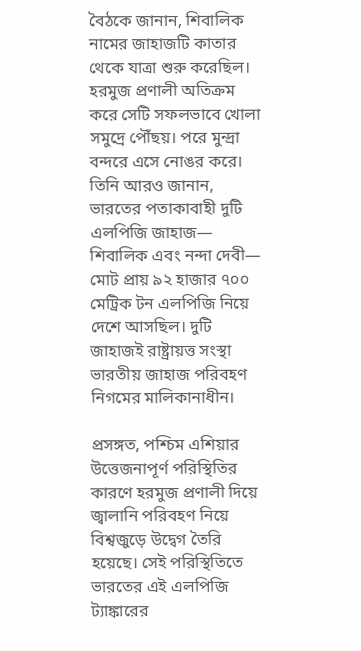বৈঠকে জানান, শিবালিক নামের জাহাজটি কাতার থেকে যাত্রা শুরু করেছিল। হরমুজ প্রণালী অতিক্রম করে সেটি সফলভাবে খোলা সমুদ্রে পৌঁছয়। পরে মুন্দ্রা বন্দরে এসে নোঙর করে। তিনি আরও জানান, ভারতের পতাকাবাহী দুটি এলপিজি জাহাজ— শিবালিক এবং নন্দা দেবী— মোট প্রায় ৯২ হাজার ৭০০ মেট্রিক টন এলপিজি নিয়ে দেশে আসছিল। দুটি জাহাজই রাষ্ট্রায়ত্ত সংস্থা ভারতীয় জাহাজ পরিবহণ নিগমের মালিকানাধীন।

প্রসঙ্গত, পশ্চিম এশিয়ার উত্তেজনাপূর্ণ পরিস্থিতির কারণে হরমুজ প্রণালী দিয়ে জ্বালানি পরিবহণ নিয়ে বিশ্বজুড়ে উদ্বেগ তৈরি হয়েছে। সেই পরিস্থিতিতে ভারতের এই এলপিজি ট্যাঙ্কারের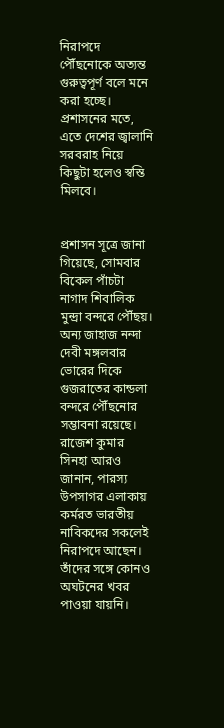নিরাপদে পৌঁছনোকে অত্যন্ত গুরুত্বপূর্ণ বলে মনে করা হচ্ছে। প্রশাসনের মতে, এতে দেশের জ্বালানি সরবরাহ নিয়ে কিছুটা হলেও স্বস্তি মিলবে।


প্রশাসন সূত্রে জানা গিয়েছে, সোমবার বিকেল পাঁচটা নাগাদ শিবালিক মুন্দ্রা বন্দরে পৌঁছয়। অন্য জাহাজ নন্দা দেবী মঙ্গলবার ভোরের দিকে গুজরাতের কান্ডলা বন্দরে পৌঁছনোর সম্ভাবনা রয়েছে। রাজেশ কুমার সিনহা আরও জানান, পারস্য উপসাগর এলাকায় কর্মরত ভারতীয় নাবিকদের সকলেই নিরাপদে আছেন। তাঁদের সঙ্গে কোনও অঘটনের খবর পাওয়া যায়নি।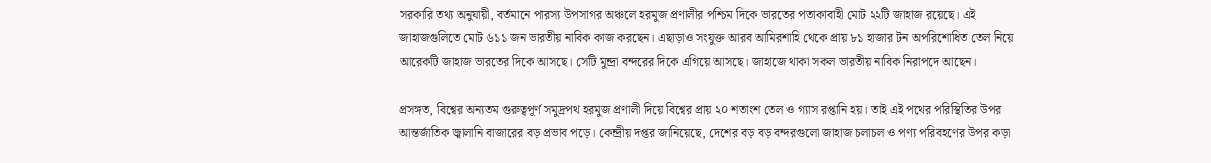সরকারি তথ্য অনুযায়ী, বর্তমানে পারস্য উপসাগর অঞ্চলে হরমুজ প্রণালীর পশ্চিম দিকে ভারতের পতাকাবাহী মোট ২২টি জাহাজ রয়েছে। এই জাহাজগুলিতে মোট ৬১১ জন ভারতীয় নাবিক কাজ করছেন। এছাড়াও সংযুক্ত আরব আমিরশাহি থেকে প্রায় ৮১ হাজার টন অপরিশোধিত তেল নিয়ে আরেকটি জাহাজ ভারতের দিকে আসছে। সেটি মুন্দ্রা বন্দরের দিকে এগিয়ে আসছে। জাহাজে থাকা সকল ভারতীয় নাবিক নিরাপদে আছেন।

প্রসঙ্গত, বিশ্বের অন্যতম গুরুত্বপূর্ণ সমুদ্রপথ হরমুজ প্রণালী দিয়ে বিশ্বের প্রায় ২০ শতাংশ তেল ও গ্যাস রপ্তানি হয়। তাই এই পথের পরিস্থিতির উপর আন্তর্জাতিক জ্বালানি বাজারের বড় প্রভাব পড়ে। কেন্দ্রীয় দপ্তর জানিয়েছে, দেশের বড় বড় বন্দরগুলো জাহাজ চলাচল ও পণ্য পরিবহণের উপর কড়া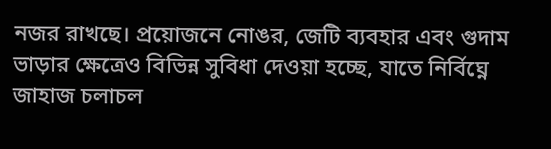নজর রাখছে। প্রয়োজনে নোঙর, জেটি ব্যবহার এবং গুদাম ভাড়ার ক্ষেত্রেও বিভিন্ন সুবিধা দেওয়া হচ্ছে, যাতে নির্বিঘ্নে জাহাজ চলাচল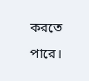করতে পারে।